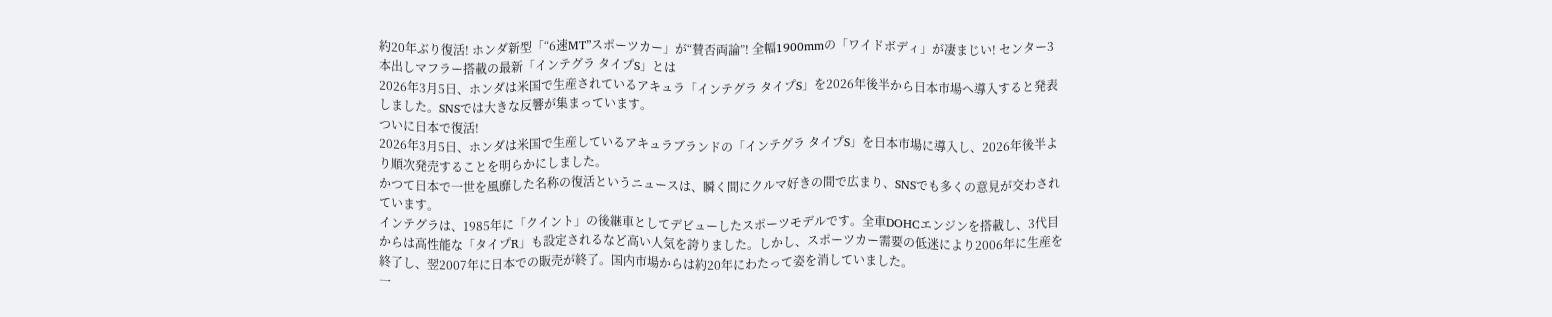約20年ぶり復活! ホンダ新型「“6速MT”スポーツカー」が“賛否両論”! 全幅1900mmの「ワイドボディ」が凄まじい! センター3本出しマフラー搭載の最新「インテグラ タイプS」とは
2026年3月5日、ホンダは米国で生産されているアキュラ「インテグラ タイプS」を2026年後半から日本市場へ導入すると発表しました。SNSでは大きな反響が集まっています。
ついに日本で復活!
2026年3月5日、ホンダは米国で生産しているアキュラブランドの「インテグラ タイプS」を日本市場に導入し、2026年後半より順次発売することを明らかにしました。
かつて日本で一世を風靡した名称の復活というニュースは、瞬く間にクルマ好きの間で広まり、SNSでも多くの意見が交わされています。
インテグラは、1985年に「クイント」の後継車としてデビューしたスポーツモデルです。全車DOHCエンジンを搭載し、3代目からは高性能な「タイプR」も設定されるなど高い人気を誇りました。しかし、スポーツカー需要の低迷により2006年に生産を終了し、翌2007年に日本での販売が終了。国内市場からは約20年にわたって姿を消していました。
一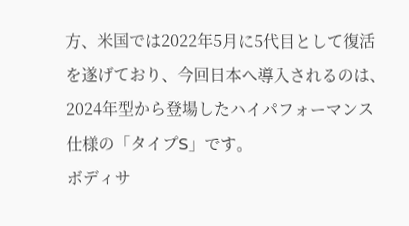方、米国では2022年5月に5代目として復活を遂げており、今回日本へ導入されるのは、2024年型から登場したハイパフォーマンス仕様の「タイプS」です。
ボディサ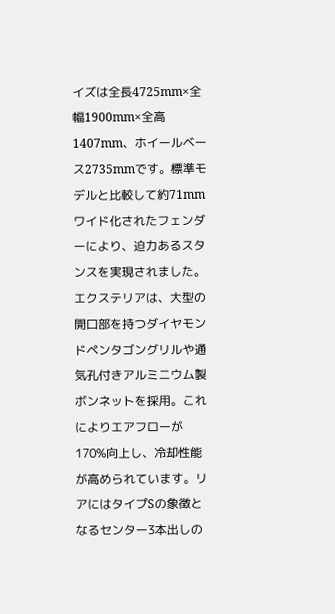イズは全長4725mm×全幅1900mm×全高1407mm、ホイールベース2735mmです。標準モデルと比較して約71mmワイド化されたフェンダーにより、迫力あるスタンスを実現されました。
エクステリアは、大型の開口部を持つダイヤモンドペンタゴングリルや通気孔付きアルミニウム製ボンネットを採用。これによりエアフローが170%向上し、冷却性能が高められています。リアにはタイプSの象徴となるセンター3本出しの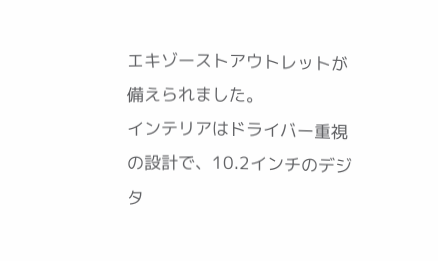エキゾーストアウトレットが備えられました。
インテリアはドライバー重視の設計で、10.2インチのデジタ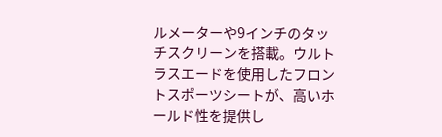ルメーターや9インチのタッチスクリーンを搭載。ウルトラスエードを使用したフロントスポーツシートが、高いホールド性を提供し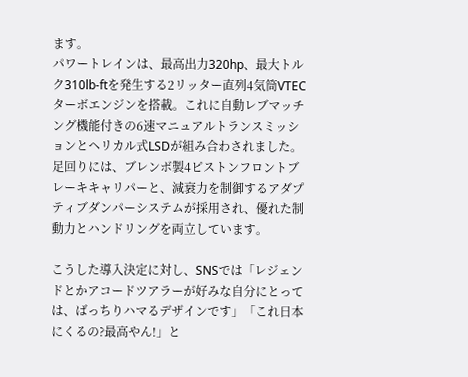ます。
パワートレインは、最高出力320hp、最大トルク310lb-ftを発生する2リッター直列4気筒VTECターボエンジンを搭載。これに自動レブマッチング機能付きの6速マニュアルトランスミッションとヘリカル式LSDが組み合わされました。
足回りには、ブレンボ製4ピストンフロントブレーキキャリパーと、減衰力を制御するアダプティブダンパーシステムが採用され、優れた制動力とハンドリングを両立しています。

こうした導入決定に対し、SNSでは「レジェンドとかアコードツアラーが好みな自分にとっては、ばっちりハマるデザインです」「これ日本にくるの?最高やん!」と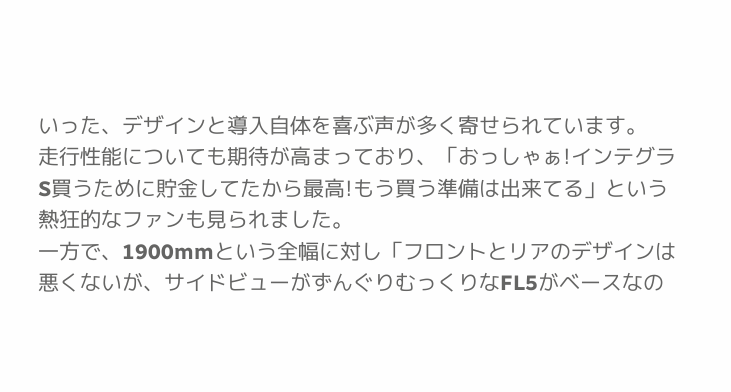いった、デザインと導入自体を喜ぶ声が多く寄せられています。
走行性能についても期待が高まっており、「おっしゃぁ!インテグラS買うために貯金してたから最高!もう買う準備は出来てる」という熱狂的なファンも見られました。
一方で、1900mmという全幅に対し「フロントとリアのデザインは悪くないが、サイドビューがずんぐりむっくりなFL5がベースなの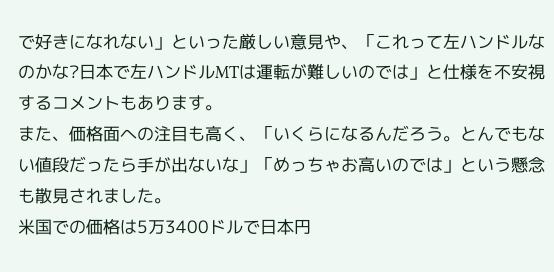で好きになれない」といった厳しい意見や、「これって左ハンドルなのかな?日本で左ハンドルMTは運転が難しいのでは」と仕様を不安視するコメントもあります。
また、価格面への注目も高く、「いくらになるんだろう。とんでもない値段だったら手が出ないな」「めっちゃお高いのでは」という懸念も散見されました。
米国での価格は5万3400ドルで日本円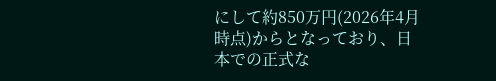にして約850万円(2026年4月時点)からとなっており、日本での正式な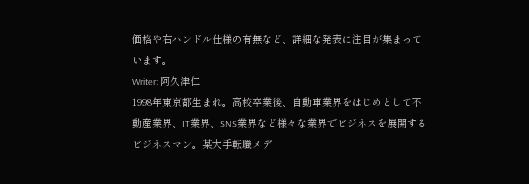価格や右ハンドル仕様の有無など、詳細な発表に注目が集まっています。
Writer: 阿久津仁
1998年東京都生まれ。高校卒業後、自動車業界をはじめとして不動産業界、IT業界、SNS業界など様々な業界でビジネスを展開するビジネスマン。某大手転職メデ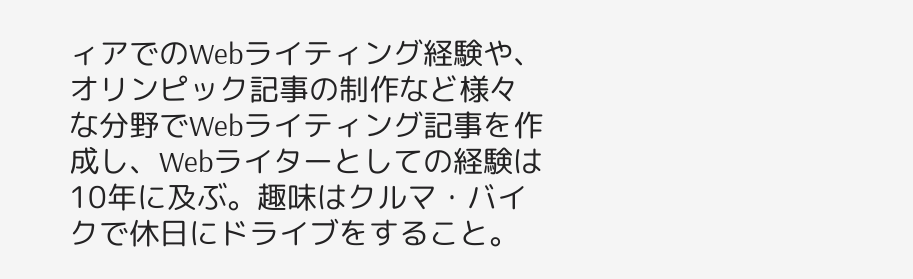ィアでのWebライティング経験や、オリンピック記事の制作など様々な分野でWebライティング記事を作成し、Webライターとしての経験は10年に及ぶ。趣味はクルマ・バイクで休日にドライブをすること。